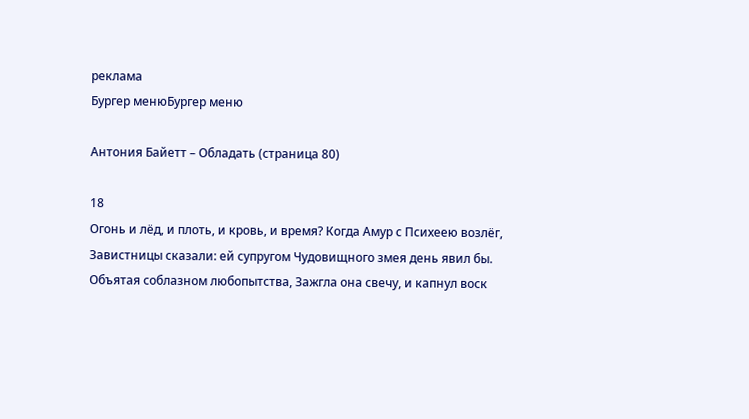реклама
Бургер менюБургер меню

Антония Байетт – Обладать (страница 80)

18
Огонь и лёд, и плоть, и кровь, и время? Когда Амур с Психеею возлёг, Завистницы сказали: ей супругом Чудовищного змея день явил бы. Объятая соблазном любопытства, Зажгла она свечу, и капнул воск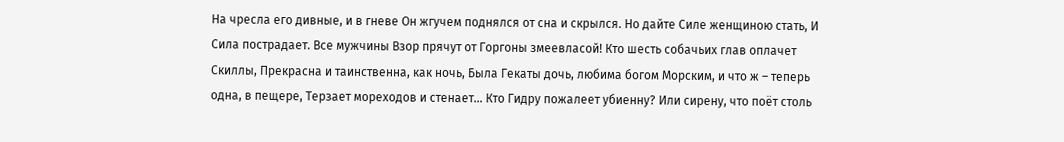На чресла его дивные, и в гневе Он жгучем поднялся от сна и скрылся. Но дайте Силе женщиною стать, И Сила пострадает. Все мужчины Взор прячут от Горгоны змеевласой! Кто шесть собачьих глав оплачет Скиллы, Прекрасна и таинственна, как ночь, Была Гекаты дочь, любима богом Морским, и что ж – теперь одна, в пещере, Терзает мореходов и стенает… Кто Гидру пожалеет убиенну? Или сирену, что поёт столь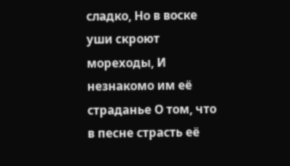сладко, Но в воске уши скроют мореходы, И незнакомо им её страданье О том, что в песне страсть её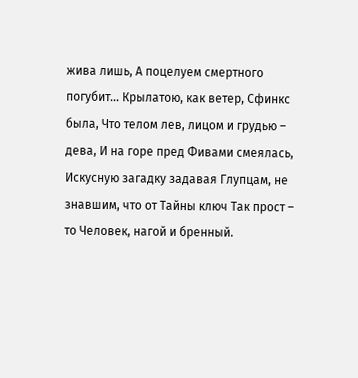жива лишь, А поцелуем смертного погубит… Крылатою, как ветер, Сфинкс была, Что телом лев, лицом и грудью – дева, И на горе пред Фивами смеялась, Искусную загадку задавая Глупцам, не знавшим, что от Тайны ключ Так прост – то Человек, нагой и бренный.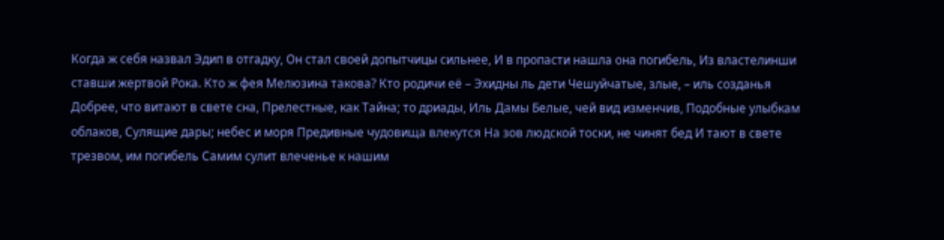Когда ж себя назвал Эдип в отгадку, Он стал своей допытчицы сильнее, И в пропасти нашла она погибель, Из властелинши ставши жертвой Рока. Кто ж фея Мелюзина такова? Кто родичи её – Эхидны ль дети Чешуйчатые, злые, – иль созданья Добрее, что витают в свете сна, Прелестные, как Тайна; то дриады, Иль Дамы Белые, чей вид изменчив, Подобные улыбкам облаков, Сулящие дары; небес и моря Предивные чудовища влекутся На зов людской тоски, не чинят бед И тают в свете трезвом, им погибель Самим сулит влеченье к нашим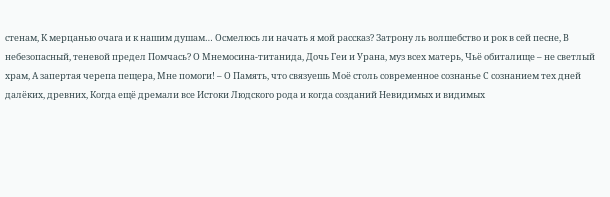стенам, К мерцанью очага и к нашим душам… Осмелюсь ли начать я мой рассказ? Затрону ль волшебство и рок в сей песне, В небезопасный, теневой предел Помчась? О Мнемосина-титанида, Дочь Геи и Урана, муз всех матерь, Чьё обиталище – не светлый храм, А запертая черепа пещера, Мне помоги! – О Память, что связуешь Моё столь современное сознанье С сознанием тех дней далёких, древних, Когда ещё дремали все Истоки Людского рода и когда созданий Невидимых и видимых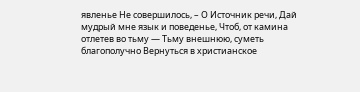явленье Не совершилось, – О Источник речи, Дай мудрый мне язык и поведенье, Чтоб, от камина отлетев во тьму — Тьму внешнюю, суметь благополучно Вернуться в христианское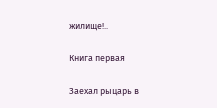жилище!..

Книга первая

Заехал рыцарь в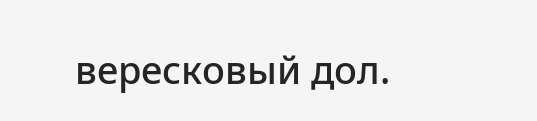вересковый дол.